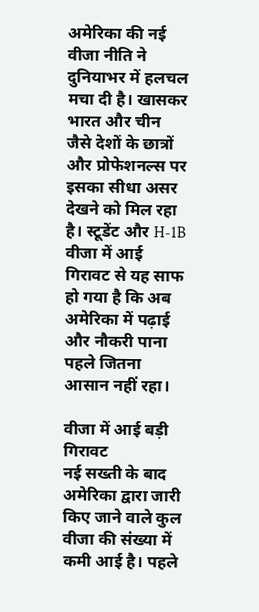अमेरिका की नई वीजा नीति ने दुनियाभर में हलचल मचा दी है। खासकर भारत और चीन जैसे देशों के छात्रों और प्रोफेशनल्स पर इसका सीधा असर देखने को मिल रहा है। स्टूडेंट और H-1B वीजा में आई गिरावट से यह साफ हो गया है कि अब अमेरिका में पढ़ाई और नौकरी पाना पहले जितना आसान नहीं रहा।

वीजा में आई बड़ी गिरावट
नई सख्ती के बाद अमेरिका द्वारा जारी किए जाने वाले कुल वीजा की संख्या में कमी आई है। पहले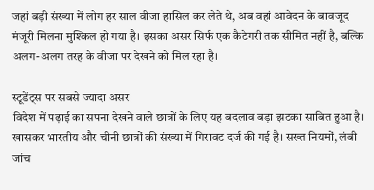जहां बड़ी संख्या में लोग हर साल वीजा हासिल कर लेते थे, अब वहां आवेदन के बावजूद मंजूरी मिलना मुश्किल हो गया है। इसका असर सिर्फ एक कैटेगरी तक सीमित नहीं है, बल्कि अलग-अलग तरह के वीजा पर देखने को मिल रहा है।

स्टूडेंट्स पर सबसे ज्यादा असर
विदेश में पढ़ाई का सपना देखने वाले छात्रों के लिए यह बदलाव बड़ा झटका साबित हुआ है। खासकर भारतीय और चीनी छात्रों की संख्या में गिरावट दर्ज की गई है। सख्त नियमों, लंबी जांच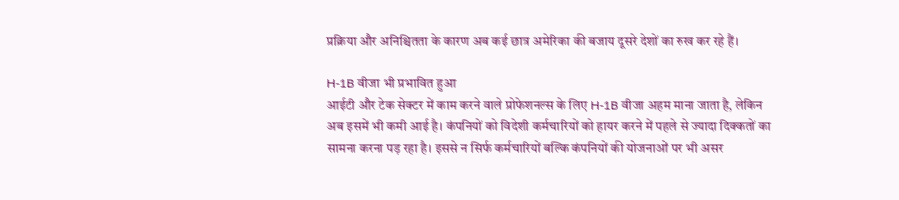प्रक्रिया और अनिश्चितता के कारण अब कई छात्र अमेरिका की बजाय दूसरे देशों का रुख कर रहे हैं।

H-1B वीजा भी प्रभावित हुआ
आईटी और टेक सेक्टर में काम करने वाले प्रोफेशनल्स के लिए H-1B वीजा अहम माना जाता है, लेकिन अब इसमें भी कमी आई है। कंपनियों को विदेशी कर्मचारियों को हायर करने में पहले से ज्यादा दिक्कतों का सामना करना पड़ रहा है। इससे न सिर्फ कर्मचारियों बल्कि कंपनियों की योजनाओं पर भी असर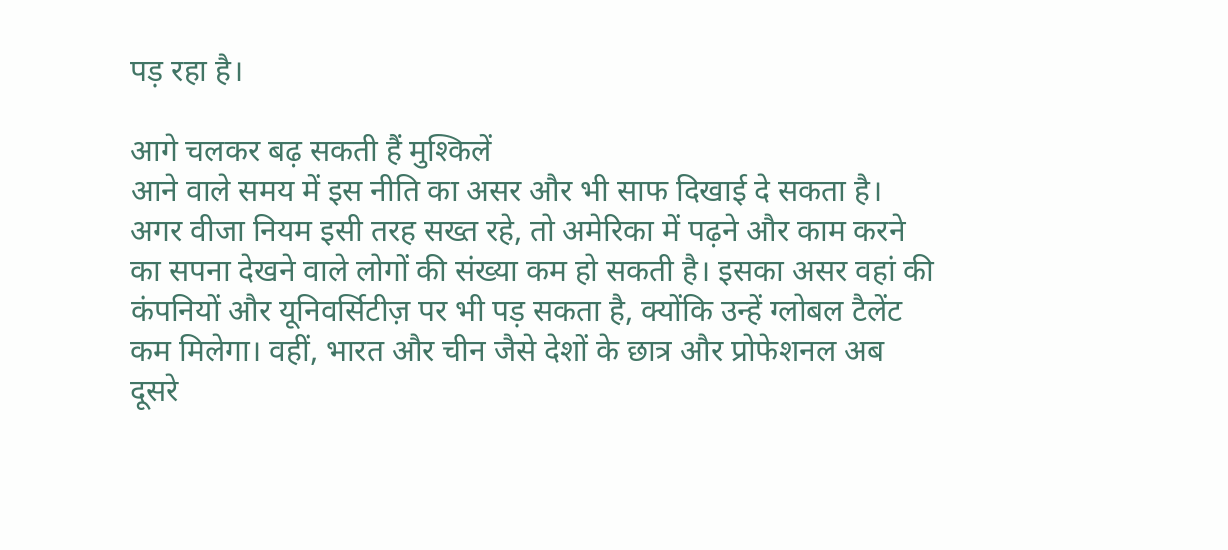पड़ रहा है।

आगे चलकर बढ़ सकती हैं मुश्किलें
आने वाले समय में इस नीति का असर और भी साफ दिखाई दे सकता है। अगर वीजा नियम इसी तरह सख्त रहे, तो अमेरिका में पढ़ने और काम करने का सपना देखने वाले लोगों की संख्या कम हो सकती है। इसका असर वहां की कंपनियों और यूनिवर्सिटीज़ पर भी पड़ सकता है, क्योंकि उन्हें ग्लोबल टैलेंट कम मिलेगा। वहीं, भारत और चीन जैसे देशों के छात्र और प्रोफेशनल अब दूसरे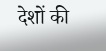देशों की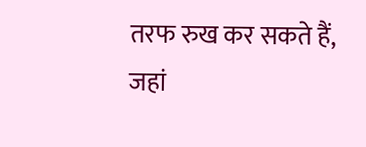तरफ रुख कर सकते हैं, जहां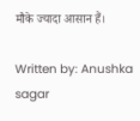मौके ज्यादा आसान हैं।

Written by: Anushka sagar